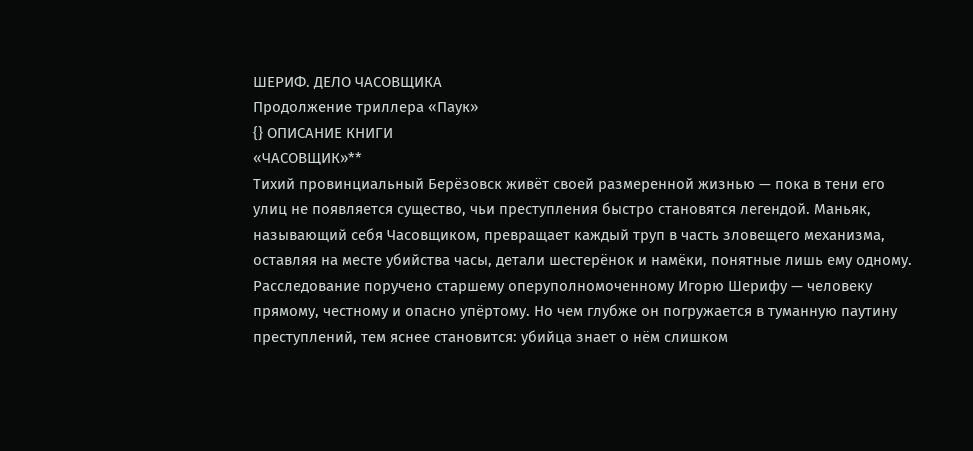ШЕРИФ. ДЕЛО ЧАСОВЩИКА
Продолжение триллера «Паук»
{} ОПИСАНИЕ КНИГИ
«ЧАСОВЩИК»**
Тихий провинциальный Берёзовск живёт своей размеренной жизнью — пока в тени его улиц не появляется существо, чьи преступления быстро становятся легендой. Маньяк, называющий себя Часовщиком, превращает каждый труп в часть зловещего механизма, оставляя на месте убийства часы, детали шестерёнок и намёки, понятные лишь ему одному.
Расследование поручено старшему оперуполномоченному Игорю Шерифу — человеку прямому, честному и опасно упёртому. Но чем глубже он погружается в туманную паутину преступлений, тем яснее становится: убийца знает о нём слишком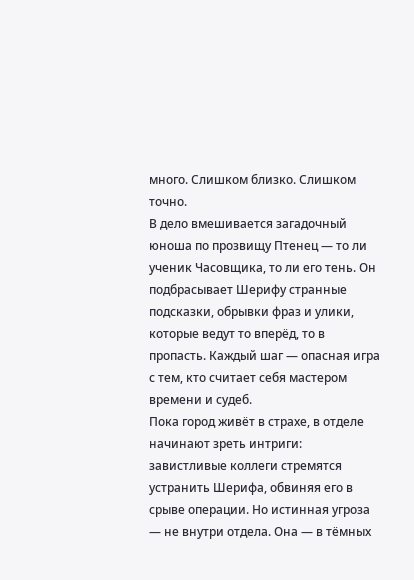много. Слишком близко. Слишком точно.
В дело вмешивается загадочный юноша по прозвищу Птенец — то ли ученик Часовщика, то ли его тень. Он подбрасывает Шерифу странные подсказки, обрывки фраз и улики, которые ведут то вперёд, то в пропасть. Каждый шаг — опасная игра с тем, кто считает себя мастером времени и судеб.
Пока город живёт в страхе, в отделе начинают зреть интриги: завистливые коллеги стремятся устранить Шерифа, обвиняя его в срыве операции. Но истинная угроза — не внутри отдела. Она — в тёмных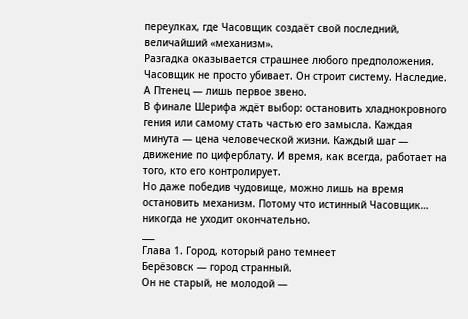переулках, где Часовщик создаёт свой последний, величайший «механизм».
Разгадка оказывается страшнее любого предположения. Часовщик не просто убивает. Он строит систему. Наследие. А Птенец — лишь первое звено.
В финале Шерифа ждёт выбор: остановить хладнокровного гения или самому стать частью его замысла. Каждая минута — цена человеческой жизни. Каждый шаг — движение по циферблату. И время, как всегда, работает на того, кто его контролирует.
Но даже победив чудовище, можно лишь на время остановить механизм. Потому что истинный Часовщик… никогда не уходит окончательно.
___
Глава 1. Город, который рано темнеет
Берёзовск — город странный.
Он не старый, не молодой —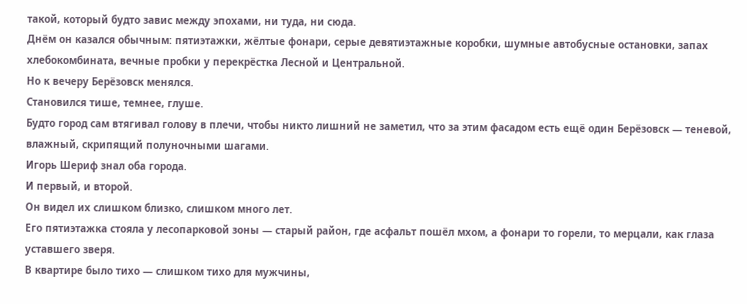такой, который будто завис между эпохами, ни туда, ни сюда.
Днём он казался обычным: пятиэтажки, жёлтые фонари, серые девятиэтажные коробки, шумные автобусные остановки, запах хлебокомбината, вечные пробки у перекрёстка Лесной и Центральной.
Но к вечеру Берёзовск менялся.
Становился тише, темнее, глуше.
Будто город сам втягивал голову в плечи, чтобы никто лишний не заметил, что за этим фасадом есть ещё один Берёзовск — теневой, влажный, скрипящий полуночными шагами.
Игорь Шериф знал оба города.
И первый, и второй.
Он видел их слишком близко, слишком много лет.
Его пятиэтажка стояла у лесопарковой зоны — старый район, где асфальт пошёл мхом, а фонари то горели, то мерцали, как глаза уставшего зверя.
В квартире было тихо — слишком тихо для мужчины,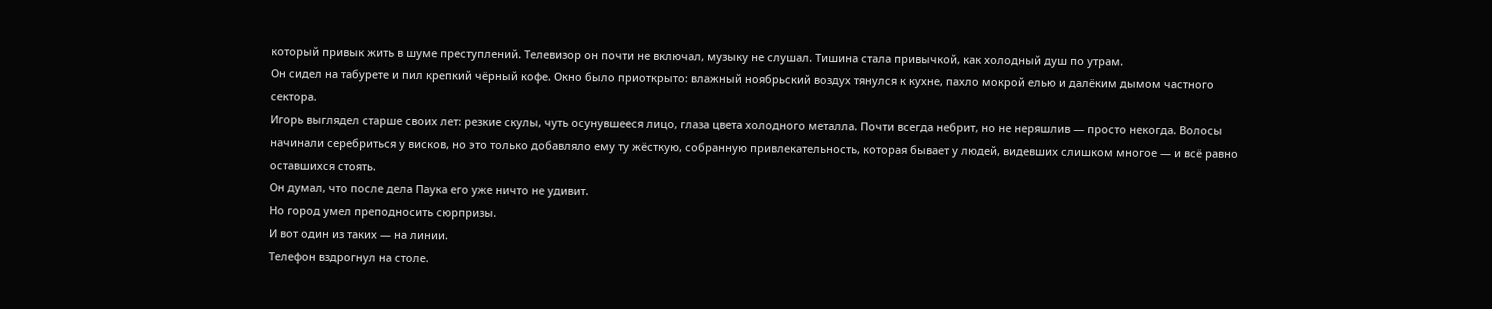который привык жить в шуме преступлений. Телевизор он почти не включал, музыку не слушал. Тишина стала привычкой, как холодный душ по утрам.
Он сидел на табурете и пил крепкий чёрный кофе. Окно было приоткрыто: влажный ноябрьский воздух тянулся к кухне, пахло мокрой елью и далёким дымом частного сектора.
Игорь выглядел старше своих лет: резкие скулы, чуть осунувшееся лицо, глаза цвета холодного металла. Почти всегда небрит, но не неряшлив — просто некогда. Волосы начинали серебриться у висков, но это только добавляло ему ту жёсткую, собранную привлекательность, которая бывает у людей, видевших слишком многое — и всё равно оставшихся стоять.
Он думал, что после дела Паука его уже ничто не удивит.
Но город умел преподносить сюрпризы.
И вот один из таких — на линии.
Телефон вздрогнул на столе.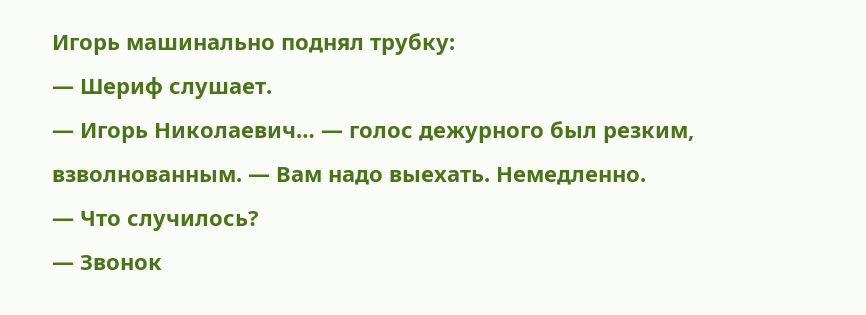Игорь машинально поднял трубку:
— Шериф слушает.
— Игорь Николаевич… — голос дежурного был резким, взволнованным. — Вам надо выехать. Немедленно.
— Что случилось?
— Звонок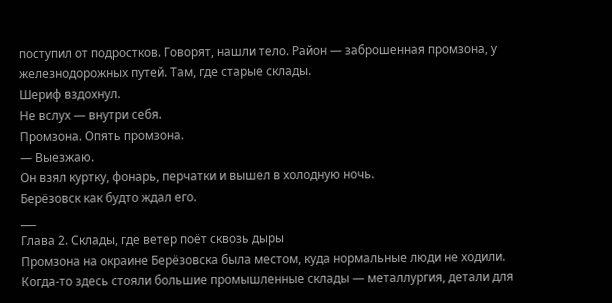поступил от подростков. Говорят, нашли тело. Район — заброшенная промзона, у железнодорожных путей. Там, где старые склады.
Шериф вздохнул.
Не вслух — внутри себя.
Промзона. Опять промзона.
— Выезжаю.
Он взял куртку, фонарь, перчатки и вышел в холодную ночь.
Берёзовск как будто ждал его.
___
Глава 2. Склады, где ветер поёт сквозь дыры
Промзона на окраине Берёзовска была местом, куда нормальные люди не ходили.
Когда-то здесь стояли большие промышленные склады — металлургия, детали для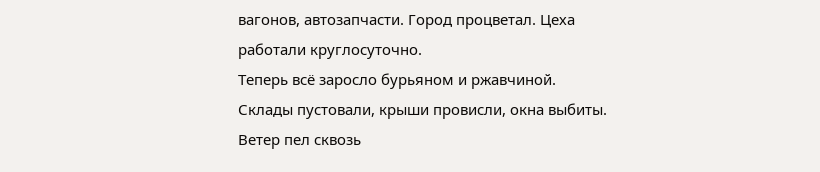вагонов, автозапчасти. Город процветал. Цеха работали круглосуточно.
Теперь всё заросло бурьяном и ржавчиной.
Склады пустовали, крыши провисли, окна выбиты.
Ветер пел сквозь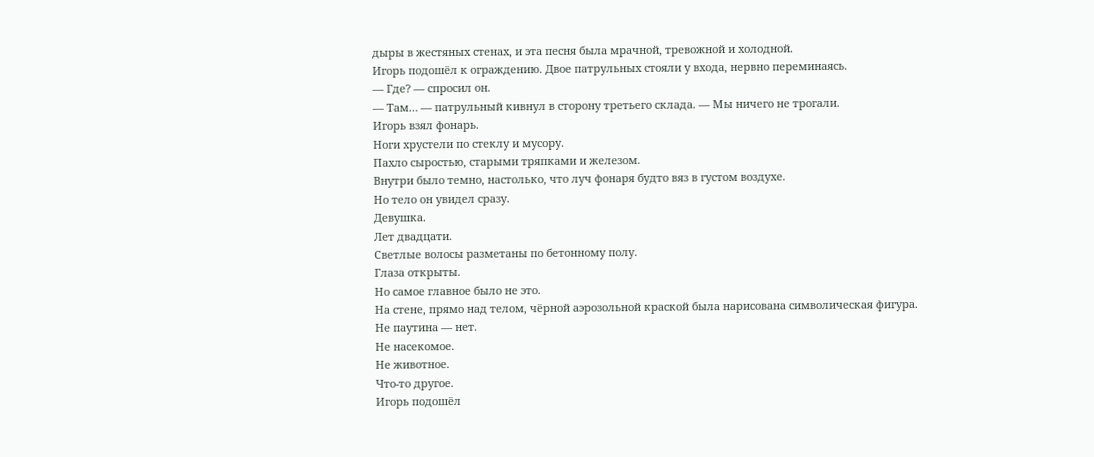дыры в жестяных стенах, и эта песня была мрачной, тревожной и холодной.
Игорь подошёл к ограждению. Двое патрульных стояли у входа, нервно переминаясь.
— Где? — спросил он.
— Там… — патрульный кивнул в сторону третьего склада. — Мы ничего не трогали.
Игорь взял фонарь.
Ноги хрустели по стеклу и мусору.
Пахло сыростью, старыми тряпками и железом.
Внутри было темно, настолько, что луч фонаря будто вяз в густом воздухе.
Но тело он увидел сразу.
Девушка.
Лет двадцати.
Светлые волосы разметаны по бетонному полу.
Глаза открыты.
Но самое главное было не это.
На стене, прямо над телом, чёрной аэрозольной краской была нарисована символическая фигура.
Не паутина — нет.
Не насекомое.
Не животное.
Что-то другое.
Игорь подошёл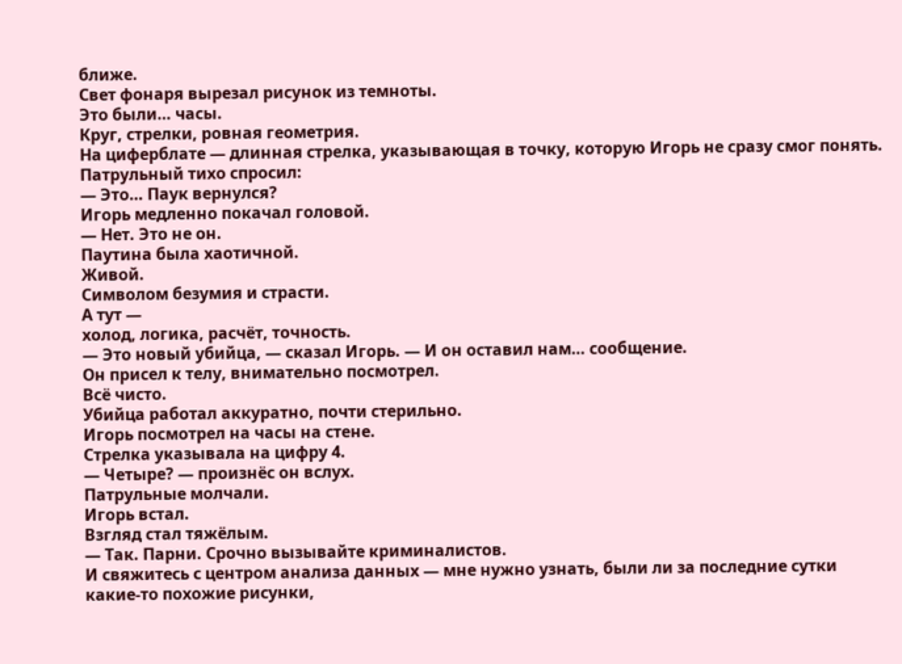ближе.
Свет фонаря вырезал рисунок из темноты.
Это были… часы.
Круг, стрелки, ровная геометрия.
На циферблате — длинная стрелка, указывающая в точку, которую Игорь не сразу смог понять.
Патрульный тихо спросил:
— Это… Паук вернулся?
Игорь медленно покачал головой.
— Нет. Это не он.
Паутина была хаотичной.
Живой.
Символом безумия и страсти.
А тут —
холод, логика, расчёт, точность.
— Это новый убийца, — сказал Игорь. — И он оставил нам… сообщение.
Он присел к телу, внимательно посмотрел.
Всё чисто.
Убийца работал аккуратно, почти стерильно.
Игорь посмотрел на часы на стене.
Стрелка указывала на цифру 4.
— Четыре? — произнёс он вслух.
Патрульные молчали.
Игорь встал.
Взгляд стал тяжёлым.
— Так. Парни. Срочно вызывайте криминалистов.
И свяжитесь с центром анализа данных — мне нужно узнать, были ли за последние сутки какие-то похожие рисунки,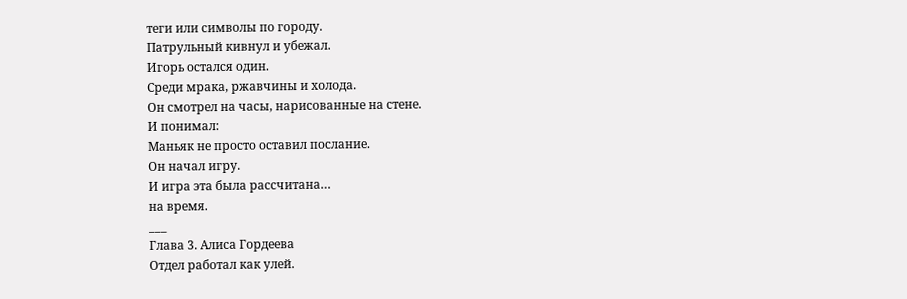теги или символы по городу.
Патрульный кивнул и убежал.
Игорь остался один.
Среди мрака, ржавчины и холода.
Он смотрел на часы, нарисованные на стене.
И понимал:
Маньяк не просто оставил послание.
Он начал игру.
И игра эта была рассчитана…
на время.
___
Глава 3. Алиса Гордеева
Отдел работал как улей.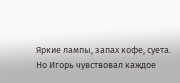Яркие лампы, запах кофе, суета.
Но Игорь чувствовал каждое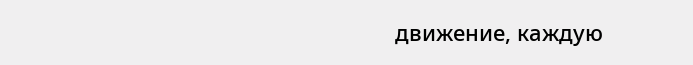движение, каждую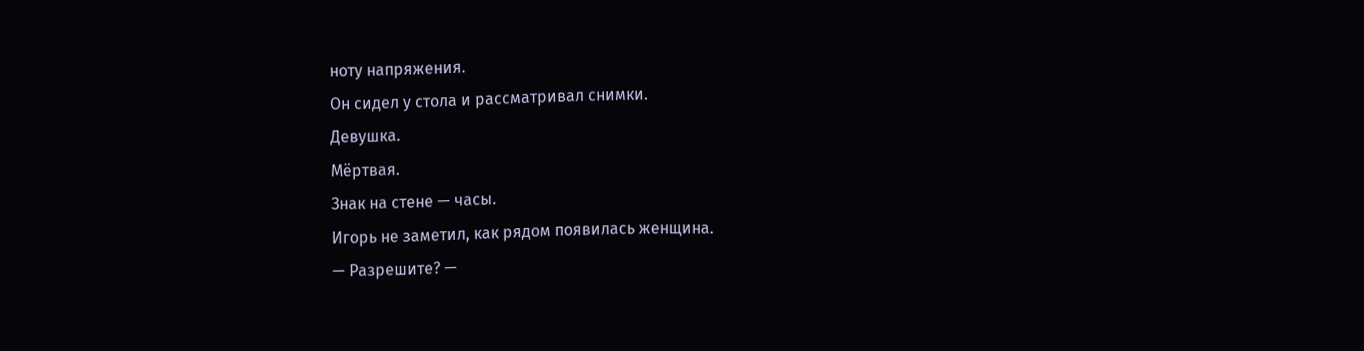ноту напряжения.
Он сидел у стола и рассматривал снимки.
Девушка.
Мёртвая.
Знак на стене — часы.
Игорь не заметил, как рядом появилась женщина.
— Разрешите? —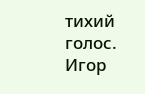тихий голос.
Игор